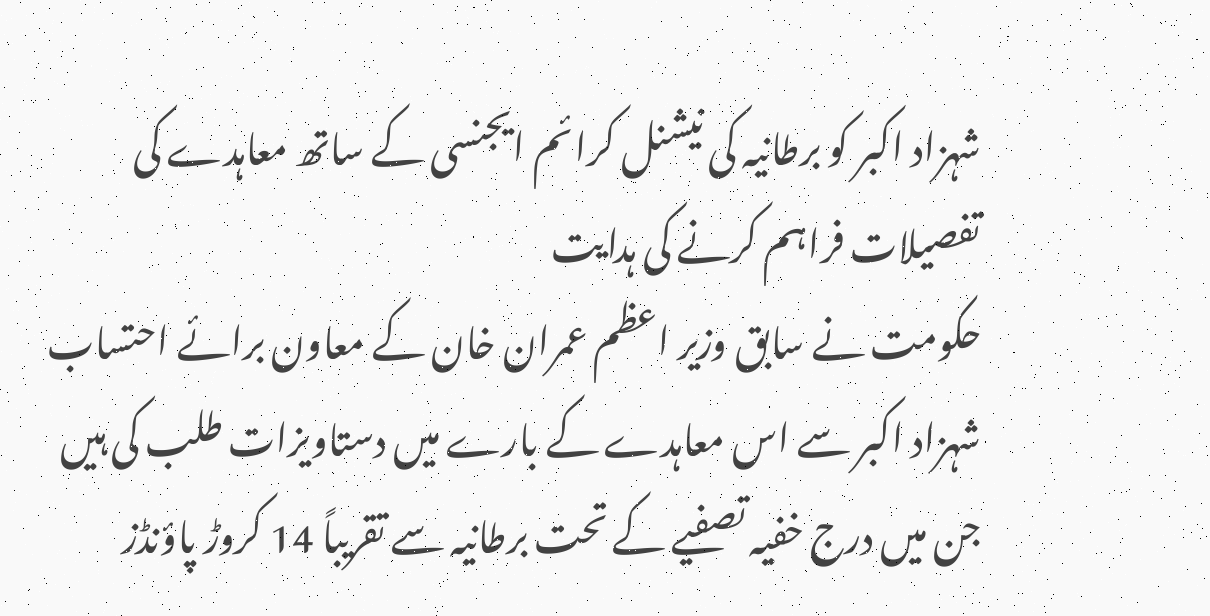شہزاد اکبر کو برطانیہ کی نیشنل کرائم ایجنسی کے ساتھ معاہدے کی تفصیلات فراہم کرنے کی ہدایت
حکومت نے سابق وزیر اعظم عمران خان کے معاون برائے احتساب شہزاد اکبر سے اس معاہدے کے بارے میں دستاویزات طلب کی ہیں جن میں درج خفیہ تصفیے کے تحت برطانیہ سے تقریباً 14 کروڑ پاؤنڈز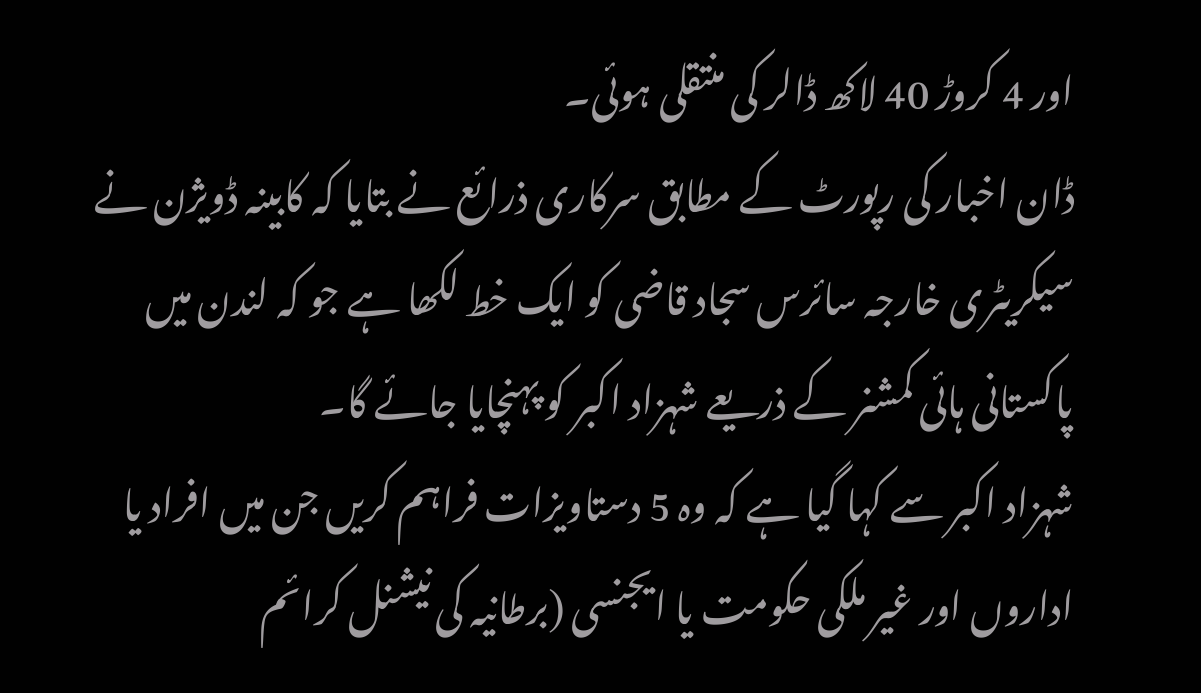اور 4 کروڑ 40 لاکھ ڈالر کی منتقلی ہوئی۔
ڈان اخبار کی رپورٹ کے مطابق سرکاری ذرائع نے بتایا کہ کابینہ ڈویژن نے سیکریٹری خارجہ سائرس سجاد قاضی کو ایک خط لکھا ہے جو کہ لندن میں پاکستانی ہائی کمشنر کے ذریعے شہزاد اکبر کو پہنچایا جائے گا۔
شہزاد اکبر سے کہا گیا ہے کہ وہ 5 دستاویزات فراہم کریں جن میں افراد یا اداروں اور غیر ملکی حکومت یا ایجنسی (برطانیہ کی نیشنل کرائم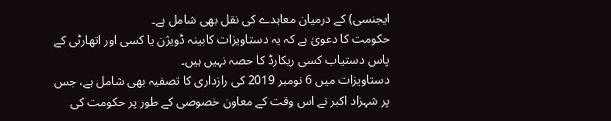ایجنسی) کے درمیان معاہدے کی نقل بھی شامل ہے۔
حکومت کا دعویٰ ہے کہ یہ دستاویزات کابینہ ڈویژن یا کسی اور اتھارٹی کے پاس دستیاب کسی ریکارڈ کا حصہ نہیں ہیں۔
دستاویزات میں 6 نومبر 2019 کی رازداری کا تصفیہ بھی شامل ہے، جس پر شہزاد اکبر نے اس وقت کے معاون خصوصی کے طور پر حکومت کی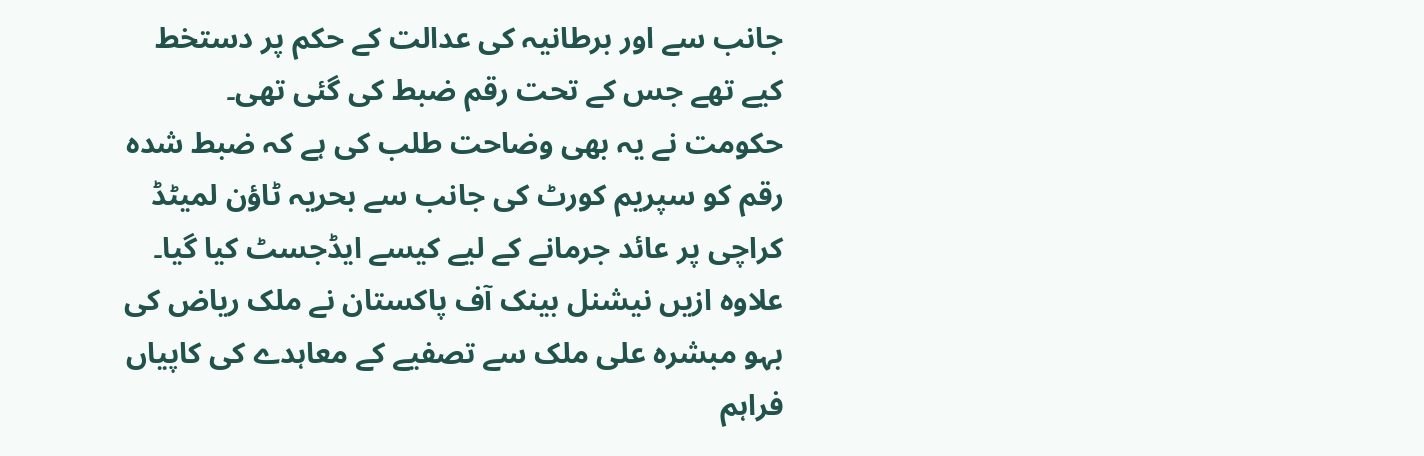جانب سے اور برطانیہ کی عدالت کے حکم پر دستخط کیے تھے جس کے تحت رقم ضبط کی گئی تھی۔
حکومت نے یہ بھی وضاحت طلب کی ہے کہ ضبط شدہ رقم کو سپریم کورٹ کی جانب سے بحریہ ٹاؤن لمیٹڈ کراچی پر عائد جرمانے کے لیے کیسے ایڈجسٹ کیا گیا۔
علاوہ ازیں نیشنل بینک آف پاکستان نے ملک ریاض کی بہو مبشرہ علی ملک سے تصفیے کے معاہدے کی کاپیاں فراہم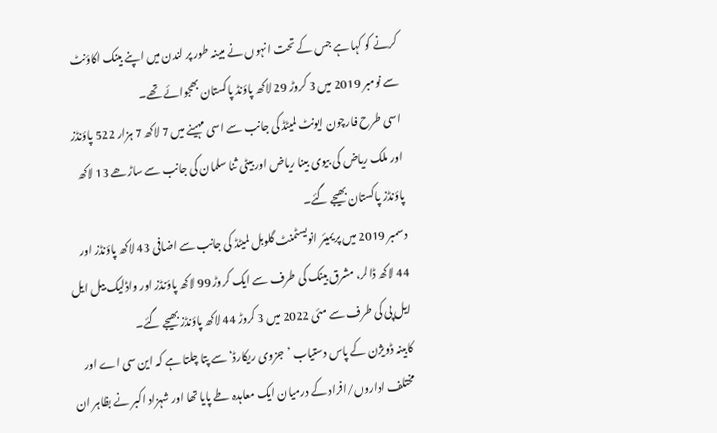کرنے کو کہا ہے جس کے تحت انہوں نے مبینہ طور پر لندن میں اپنے بینک اکاؤنٹ سے نومبر 2019 میں 3 کروڑ 29 لاکھ پاؤنڈ پاکستان بھجوائے تھے۔
اسی طرح فارچون ایونٹ لمیٹڈ کی جانب سے اسی مہینے میں 7 لاکھ 7 ہزار 522 پاؤنڈز اور ملک ریاض کی بیوی بینا ریاض اور بیٹی ثنا سلمان کی جانب سے ساڑھے 13 لاکھ پاؤنڈز پاکستان بھیجے گئے۔
دسمبر 2019 میں پریمیئر انویسٹمنٹ گلوبل لمیٹڈ کی جانب سے اضافی 43 لاکھ پاؤنڈز اور 44 لاکھ ڈالر، مشرق بینک کی طرف سے ایک کروڑ 99 لاکھ پاؤنڈز اور واڈلیک بیل ایل ایل پی کی طرف سے مئی 2022 میں 3 کروڑ 44 لاکھ پاؤنڈز بھیجے گئے۔
کابینہ ڈویژن کے پاس دستیاب ’جزوی ریکارڈ‘ سے پتا چلتا ہے کہ این سی اے اور مختلف اداروں/افراد کے درمیان ایک معاہدہ طے پایا تھا اور شہزاد اکبر نے بظاہر ان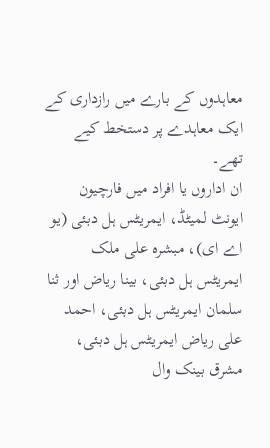معاہدوں کے بارے میں رازداری کے ایک معاہدے پر دستخط کیے تھے۔
ان اداروں یا افراد میں فارچیون ایونٹ لمیٹڈ، ایمریٹس ہل دبئی (یو اے ای)، مبشرہ علی ملک ایمریٹس ہل دبئی، بینا ریاض اور ثنا سلمان ایمریٹس ہل دبئی، احمد علی ریاض ایمریٹس ہل دبئی، مشرق بینک وال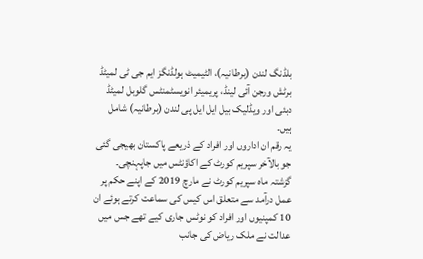بلڈنگ لندن (برطانیہ)، الٹیمیٹ ہولڈنگز ایم جی ٹی لمیٹڈ برٹش ورجن آئی لینڈ، پریمیئر انویسٹمنٹس گلوبل لمیٹڈ دبئی اور ویڈلیک بیل ایل ایل پی لندن (برطانیہ) شامل ہیں۔
یہ رقم ان اداروں اور افراد کے ذریعے پاکستان بھیجی گئی جو بالآخر سپریم کورٹ کے اکاؤنٹس میں جاپہنچی۔
گزشتہ ماہ سپریم کورٹ نے مارچ 2019 کے اپنے حکم پر عمل درآمد سے متعلق اس کیس کی سماعت کرتے ہوئے ان 10 کمپنیوں اور افراد کو نوٹس جاری کیے تھے جس میں عدالت نے ملک ریاض کی جانب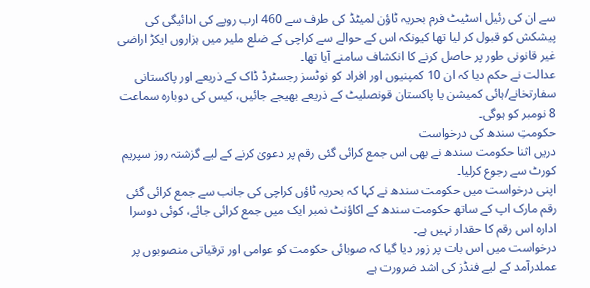سے ان کی رئیل اسٹیٹ فرم بحریہ ٹاؤن لمیٹڈ کی طرف سے 460 ارب روپے کی ادائیگی کی پیشکش کو قبول کر لیا تھا کیونکہ اس کے حوالے سے کراچی کے ضلع ملیر میں ہزاروں ایکڑ اراضی غیر قانونی طور پر حاصل کرنے کا انکشاف سامنے آیا تھا۔
عدالت نے حکم دیا کہ ان 10 کمپنیوں اور افراد کو نوٹسز رجسٹرڈ ڈاک کے ذریعے اور پاکستانی سفارتخانے/ہائی کمیشن یا پاکستان قونصلیٹ کے ذریعے بھیجے جائیں، کیس کی دوبارہ سماعت 8 نومبر کو ہوگی۔
حکومتِ سندھ کی درخواست
دریں اثنا حکومت سندھ نے بھی اس جمع کرائی گئی رقم پر دعویٰ کرنے کے لیے گزشتہ روز سپریم کورٹ سے رجوع کرلیا۔
اپنی درخواست میں حکومت سندھ نے کہا کہ بحریہ ٹاؤں کراچی کی جانب سے جمع کرائی گئی رقم مارک اپ کے ساتھ حکومت سندھ کے اکاؤنٹ نمبر ایک میں جمع کرائی جائے، کوئی دوسرا ادارہ اس رقم کا حقدار نہیں ہے۔
درخواست میں اس بات پر زور دیا گیا کہ صوبائی حکومت کو عوامی اور ترقیاتی منصوبوں پر عملدرآمد کے لیے فنڈز کی اشد ضرورت ہے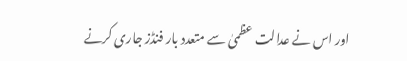اور اس نے عدالت عظمیٰ سے متعدد بار فنڈز جاری کرنے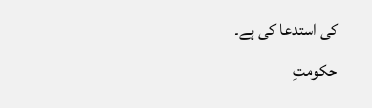کی استدعا کی ہے۔
حکومتِ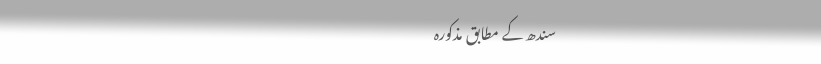سندھ کے مطابق مذکورہ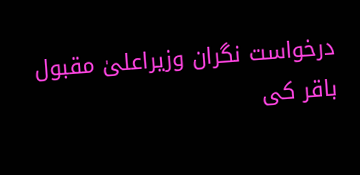درخواست نگران وزیراعلیٰ مقبول باقر کی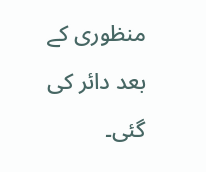منظوری کے بعد دائر کی گئی۔